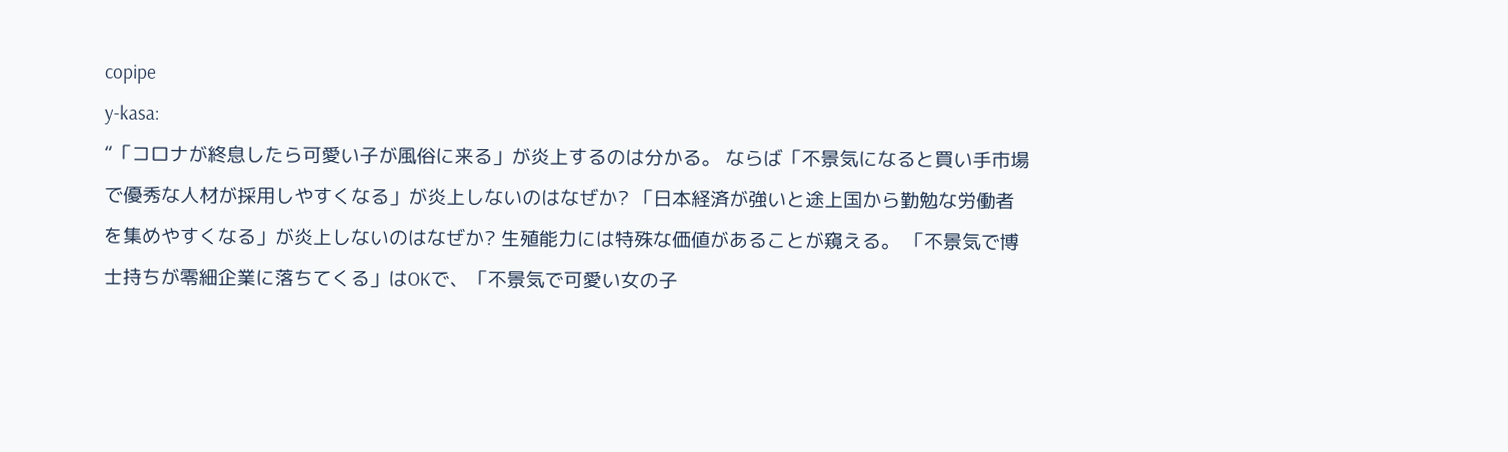copipe
y-kasa:
“「コロナが終息したら可愛い子が風俗に来る」が炎上するのは分かる。 ならば「不景気になると買い手市場で優秀な人材が採用しやすくなる」が炎上しないのはなぜか? 「日本経済が強いと途上国から勤勉な労働者を集めやすくなる」が炎上しないのはなぜか? 生殖能力には特殊な価値があることが窺える。 「不景気で博士持ちが零細企業に落ちてくる」はOKで、「不景気で可愛い女の子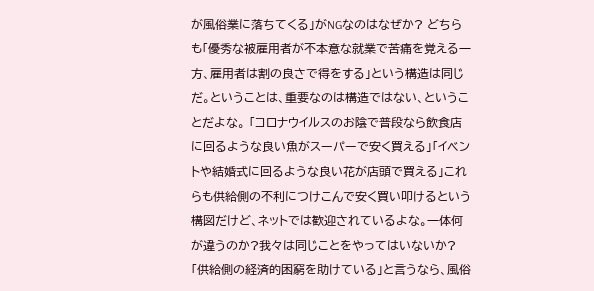が風俗業に落ちてくる」がNGなのはなぜか? どちらも「優秀な被雇用者が不本意な就業で苦痛を覚える一方、雇用者は割の良さで得をする」という構造は同じだ。ということは、重要なのは構造ではない、ということだよな。 「コロナウイルスのお陰で普段なら飲食店に回るような良い魚がスーパーで安く買える」「イベントや結婚式に回るような良い花が店頭で買える」これらも供給側の不利につけこんで安く買い叩けるという構図だけど、ネットでは歓迎されているよな。一体何が違うのか?我々は同じことをやってはいないか? 「供給側の経済的困窮を助けている」と言うなら、風俗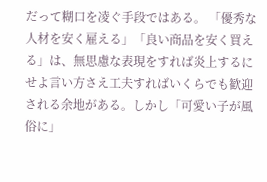だって糊口を凌ぐ手段ではある。 「優秀な人材を安く雇える」「良い商品を安く買える」は、無思慮な表現をすれば炎上するにせよ言い方さえ工夫すればいくらでも歓迎される余地がある。しかし「可愛い子が風俗に」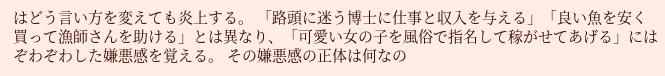はどう言い方を変えても炎上する。 「路頭に迷う博士に仕事と収入を与える」「良い魚を安く買って漁師さんを助ける」とは異なり、「可愛い女の子を風俗で指名して稼がせてあげる」にはぞわぞわした嫌悪感を覚える。 その嫌悪感の正体は何なの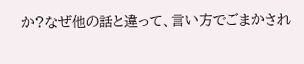か?なぜ他の話と違って、言い方でごまかされ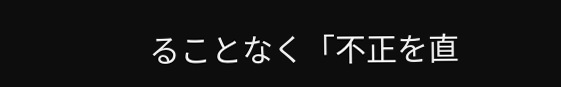ることなく「不正を直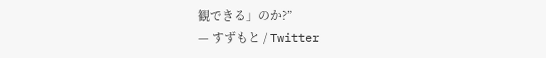観できる」のか?”
— すずもと / Twitter